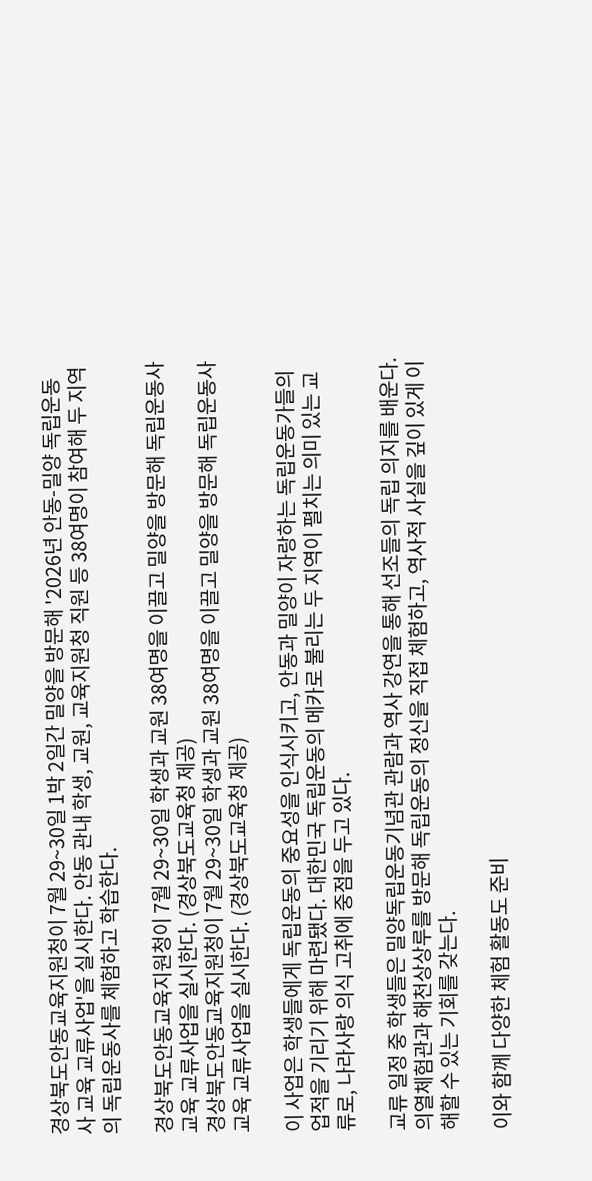경상북도안동교육지원청이 7월 29~30일 1박 2일간 밀양을 방문해 '2026년 안동-밀양 독립운동사 교육 교류사업'을 실시한다. 안동 관내 학생, 교원, 교육지원청 직원 등 38여명이 참여해 두 지역의 독립운동사를 체험하고 학습한다.

경상북도안동교육지원청이 7월 29~30일 학생과 교원 38여명을 이끌고 밀양을 방문해 독립운동사 교육 교류사업을 실시한다. (경상북도교육청 제공)
경상북도안동교육지원청이 7월 29~30일 학생과 교원 38여명을 이끌고 밀양을 방문해 독립운동사 교육 교류사업을 실시한다. (경상북도교육청 제공)

이 사업은 학생들에게 독립운동의 중요성을 인식시키고, 안동과 밀양이 자랑하는 독립운동가들의 업적을 기리기 위해 마련됐다. 대한민국 독립운동의 메카로 불리는 두 지역이 펼치는 의미 있는 교류로, 나라사랑 의식 고취에 중점을 두고 있다.

교류 일정 중 학생들은 밀양독립운동기념관 관람과 역사 강연을 통해 선조들의 독립 의지를 배운다. 의열체험관과 해천상상루를 방문해 독립운동의 정신을 직접 체험하고, 역사적 사실을 깊이 있게 이해할 수 있는 기회를 갖는다.

이와 함께 다양한 체험 활동도 준비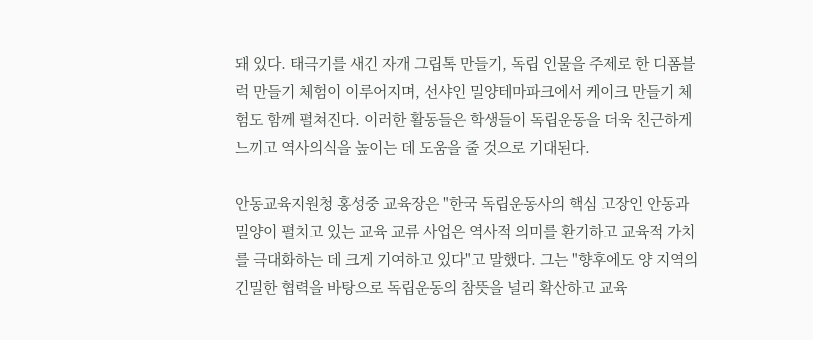돼 있다. 태극기를 새긴 자개 그립톡 만들기, 독립 인물을 주제로 한 디폼블럭 만들기 체험이 이루어지며, 선샤인 밀양테마파크에서 케이크 만들기 체험도 함께 펼쳐진다. 이러한 활동들은 학생들이 독립운동을 더욱 친근하게 느끼고 역사의식을 높이는 데 도움을 줄 것으로 기대된다.

안동교육지원청 홍성중 교육장은 "한국 독립운동사의 핵심 고장인 안동과 밀양이 펼치고 있는 교육 교류 사업은 역사적 의미를 환기하고 교육적 가치를 극대화하는 데 크게 기여하고 있다"고 말했다. 그는 "향후에도 양 지역의 긴밀한 협력을 바탕으로 독립운동의 참뜻을 널리 확산하고 교육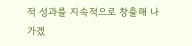적 성과를 지속적으로 창출해 나가겠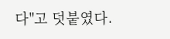다"고 덧붙였다.